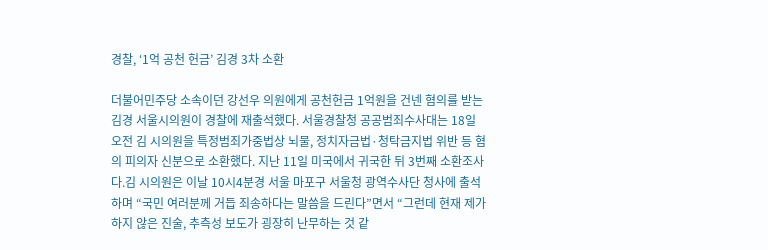경찰, ‘1억 공천 헌금’ 김경 3차 소환

더불어민주당 소속이던 강선우 의원에게 공천헌금 1억원을 건넨 혐의를 받는 김경 서울시의원이 경찰에 재출석했다. 서울경찰청 공공범죄수사대는 18일 오전 김 시의원을 특정범죄가중법상 뇌물, 정치자금법·청탁금지법 위반 등 혐의 피의자 신분으로 소환했다. 지난 11일 미국에서 귀국한 뒤 3번째 소환조사다.김 시의원은 이날 10시4분경 서울 마포구 서울청 광역수사단 청사에 출석하며 “국민 여러분께 거듭 죄송하다는 말씀을 드린다”면서 “그런데 현재 제가 하지 않은 진술, 추측성 보도가 굉장히 난무하는 것 같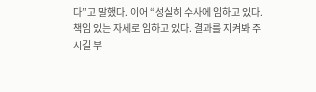다”고 말했다. 이어 “성실히 수사에 임하고 있다. 책임 있는 자세로 임하고 있다. 결과를 지켜봐 주시길 부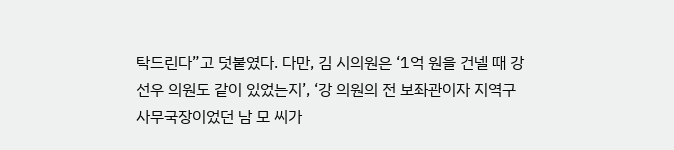탁드린다”고 덧붙였다. 다만, 김 시의원은 ‘1억 원을 건넬 때 강선우 의원도 같이 있었는지’, ‘강 의원의 전 보좌관이자 지역구 사무국장이었던 남 모 씨가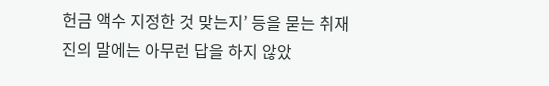헌금 액수 지정한 것 맞는지’ 등을 묻는 취재진의 말에는 아무런 답을 하지 않았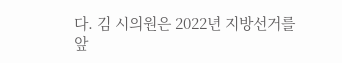다. 김 시의원은 2022년 지방선거를 앞